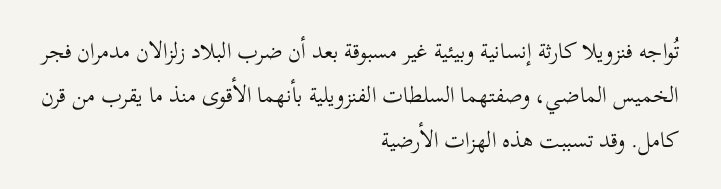تُواجه فنزويلا كارثة إنسانية وبيئية غير مسبوقة بعد أن ضرب البلاد زلزالان مدمران فجر الخميس الماضي، وصفتهما السلطات الفنزويلية بأنهما الأقوى منذ ما يقرب من قرن كامل. وقد تسببت هذه الهزات الأرضية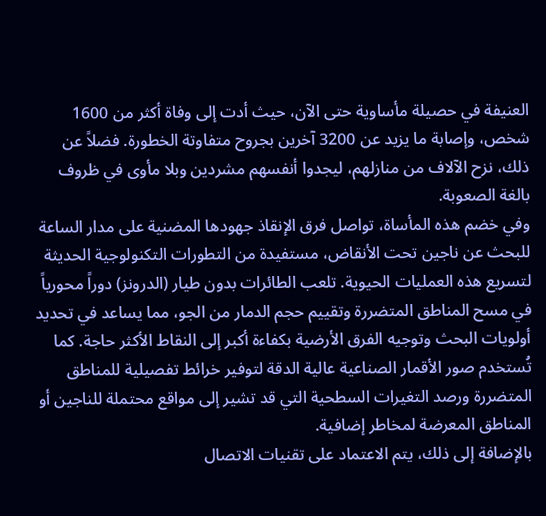العنيفة في حصيلة مأساوية حتى الآن، حيث أدت إلى وفاة أكثر من 1600 شخص، وإصابة ما يزيد عن 3200 آخرين بجروح متفاوتة الخطورة. فضلاً عن ذلك، نزح الآلاف من منازلهم، ليجدوا أنفسهم مشردين وبلا مأوى في ظروف بالغة الصعوبة.
وفي خضم هذه المأساة، تواصل فرق الإنقاذ جهودها المضنية على مدار الساعة للبحث عن ناجين تحت الأنقاض، مستفيدة من التطورات التكنولوجية الحديثة لتسريع هذه العمليات الحيوية. تلعب الطائرات بدون طيار (الدرونز) دوراً محورياً في مسح المناطق المتضررة وتقييم حجم الدمار من الجو، مما يساعد في تحديد أولويات البحث وتوجيه الفرق الأرضية بكفاءة أكبر إلى النقاط الأكثر حاجة. كما تُستخدم صور الأقمار الصناعية عالية الدقة لتوفير خرائط تفصيلية للمناطق المتضررة ورصد التغيرات السطحية التي قد تشير إلى مواقع محتملة للناجين أو المناطق المعرضة لمخاطر إضافية.
بالإضافة إلى ذلك، يتم الاعتماد على تقنيات الاتصال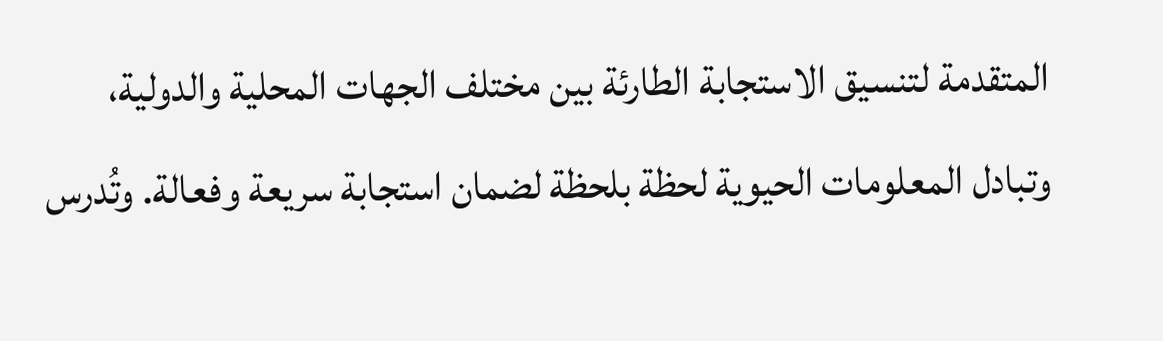المتقدمة لتنسيق الاستجابة الطارئة بين مختلف الجهات المحلية والدولية، وتبادل المعلومات الحيوية لحظة بلحظة لضمان استجابة سريعة وفعالة. وتُدرس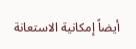أيضاً إمكانية الاستعانة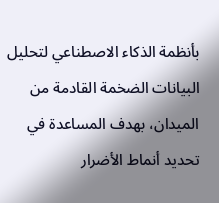بأنظمة الذكاء الاصطناعي لتحليل البيانات الضخمة القادمة من الميدان، بهدف المساعدة في تحديد أنماط الأضرار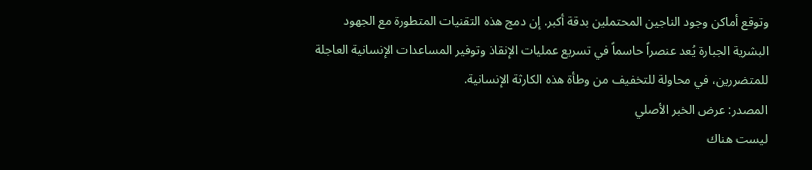وتوقع أماكن وجود الناجين المحتملين بدقة أكبر. إن دمج هذه التقنيات المتطورة مع الجهود البشرية الجبارة يُعد عنصراً حاسماً في تسريع عمليات الإنقاذ وتوفير المساعدات الإنسانية العاجلة للمتضررين، في محاولة للتخفيف من وطأة هذه الكارثة الإنسانية.
المصدر: عرض الخبر الأصلي
ليست هناك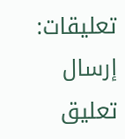تعليقات:
إرسال تعليق